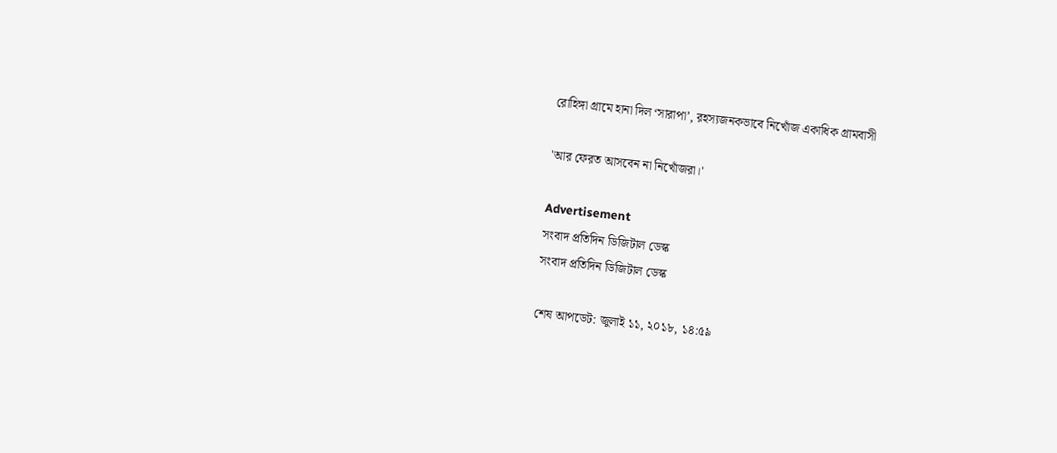রোহিঙ্গা গ্রামে হানা দিল ‘সারাপা’, রহস্যজনকভাবে নিখোঁজ একাধিক গ্রামবাসী

'আর ফেরত আসবেন না নিখোঁজরা।'

Advertisement
সংবাদ প্রতিদিন ডিজিটাল ডেস্ক
সংবাদ প্রতিদিন ডিজিটাল ডেস্ক

শেষ আপডেট: জুলাই ১১, ২০১৮, ১৪:৫৯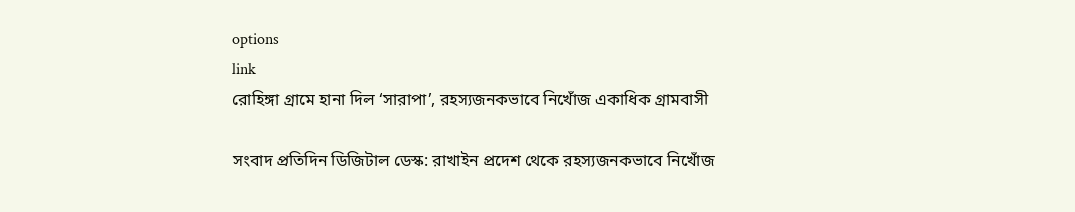options
link
রোহিঙ্গা গ্রামে হানা দিল ‘সারাপা’, রহস্যজনকভাবে নিখোঁজ একাধিক গ্রামবাসী

সংবাদ প্রতিদিন ডিজিটাল ডেস্ক: রাখাইন প্রদেশ থেকে রহস্যজনকভাবে নিখোঁজ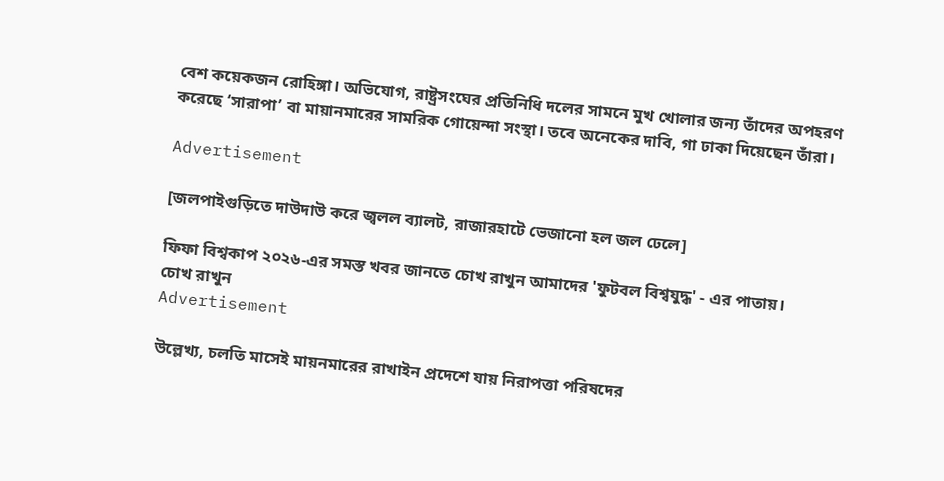বেশ কয়েকজন রোহিঙ্গা। অভিযোগ, রাষ্ট্রসংঘের প্রতিনিধি দলের সামনে মুখ খোলার জন্য তাঁদের অপহরণ করেছে ‘সারাপা’ বা মায়ানমারের সামরিক গোয়েন্দা সংস্থা। তবে অনেকের দাবি, গা ঢাকা দিয়েছেন তাঁরা।

Advertisement

[জলপাইগুড়িতে দাউদাউ করে জ্বলল ব্যালট, রাজারহাটে ভেজানো হল জল ঢেলে]

ফিফা বিশ্বকাপ ২০২৬-এর সমস্ত খবর জানতে চোখ রাখুন আমাদের 'ফুটবল বিশ্বযুদ্ধ' - এর পাতায়।
চোখ রাখুন
Advertisement

উল্লেখ্য, চলতি মাসেই মায়নমারের রাখাইন প্রদেশে যায় নিরাপত্তা পরিষদের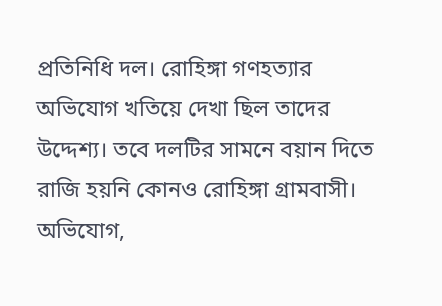প্রতিনিধি দল। রোহিঙ্গা গণহত্যার অভিযোগ খতিয়ে দেখা ছিল তাদের উদ্দেশ্য। তবে দলটির সামনে বয়ান দিতে রাজি হয়নি কোনও রোহিঙ্গা গ্রামবাসী। অভিযোগ,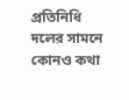প্রতিনিধি দলের সামনে কোনও কথা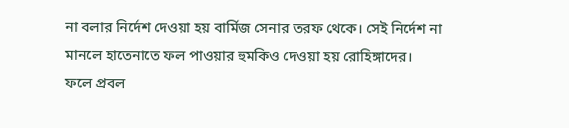না বলার নির্দেশ দেওয়া হয় বার্মিজ সেনার তরফ থেকে। সেই নির্দেশ না মানলে হাতেনাতে ফল পাওয়ার হুমকিও দেওয়া হয় রোহিঙ্গাদের। ফলে প্রবল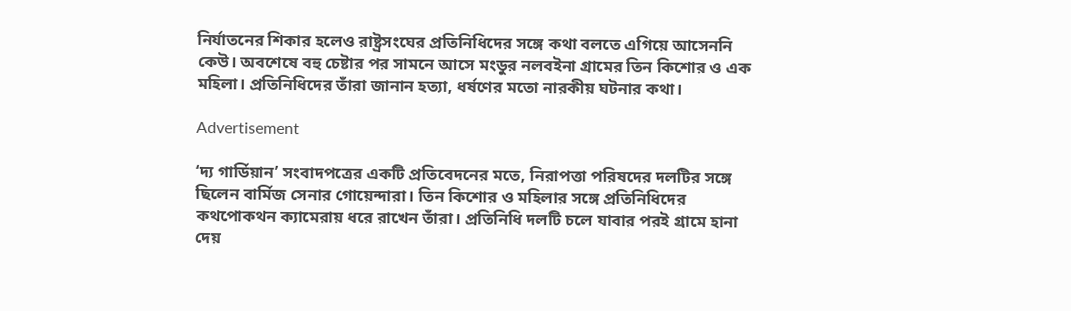নির্যাতনের শিকার হলেও রাষ্ট্রসংঘের প্রতিনিধিদের সঙ্গে কথা বলতে এগিয়ে আসেননি কেউ। অবশেষে বহু চেষ্টার পর সামনে আসে মংডুর নলবইনা গ্রামের তিন কিশোর ও এক মহিলা। প্রতিনিধিদের তাঁরা জানান হত্যা, ধর্ষণের মতো নারকীয় ঘটনার কথা।

Advertisement

‘দ্য গার্ডিয়ান’ সংবাদপত্রের একটি প্রতিবেদনের মতে, নিরাপত্তা পরিষদের দলটির সঙ্গে ছিলেন বার্মিজ সেনার গোয়েন্দারা। তিন কিশোর ও মহিলার সঙ্গে প্রতিনিধিদের কথপোকথন ক্যামেরায় ধরে রাখেন তাঁরা। প্রতিনিধি দলটি চলে যাবার পরই গ্রামে হানা দেয়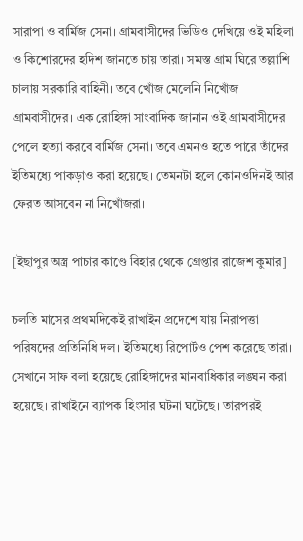সারাপা ও বার্মিজ সেনা। গ্রামবাসীদের ভিডিও দেখিয়ে ওই মহিলা ও কিশোরদের হদিশ জানতে চায় তারা। সমস্ত গ্রাম ঘিরে তল্লাশি চালায় সরকারি বাহিনী। তবে খোঁজ মেলেনি নিখোঁজ গ্রামবাসীদের। এক রোহিঙ্গা সাংবাদিক জানান ওই গ্রামবাসীদের পেলে হত্যা করবে বার্মিজ সেনা। তবে এমনও হতে পারে তাঁদের ইতিমধ্যে পাকড়াও করা হয়েছে। তেমনটা হলে কোনওদিনই আর ফেরত আসবেন না নিখোঁজরা।

[ইছাপুর অস্ত্র পাচার কাণ্ডে বিহার থেকে গ্রেপ্তার রাজেশ কুমার]

চলতি মাসের প্রথমদিকেই রাখাইন প্রদেশে যায় নিরাপত্তা পরিষদের প্রতিনিধি দল। ইতিমধ্যে রিপোর্টও পেশ করেছে তারা। সেখানে সাফ বলা হয়েছে রোহিঙ্গাদের মানবাধিকার লঙ্ঘন করা হয়েছে। রাখাইনে ব্যাপক হিংসার ঘটনা ঘটেছে। তারপরই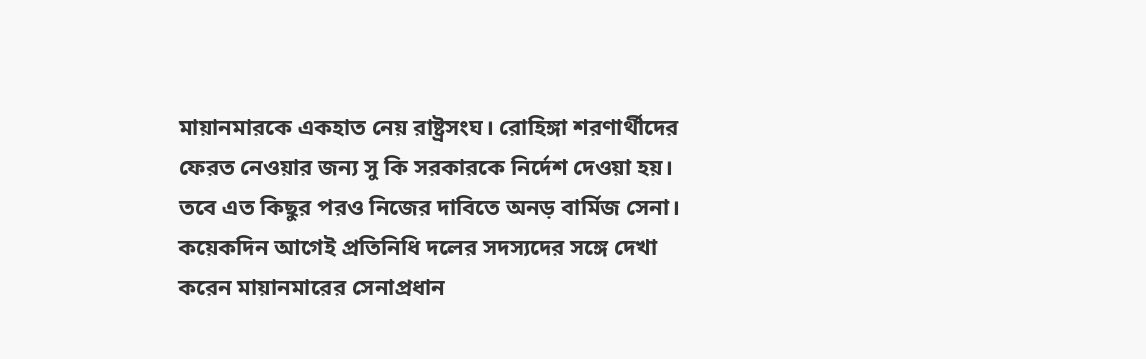মায়ানমারকে একহাত নেয় রাষ্ট্রসংঘ। রোহিঙ্গা শরণার্থীদের ফেরত নেওয়ার জন্য সু কি সরকারকে নির্দেশ দেওয়া হয়। তবে এত কিছুর পরও নিজের দাবিতে অনড় বার্মিজ সেনা। কয়েকদিন আগেই প্রতিনিধি দলের সদস্যদের সঙ্গে দেখা করেন মায়ানমারের সেনাপ্রধান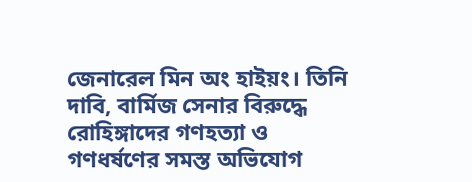জেনারেল মিন অং হাইয়ং। তিনি দাবি, বার্মিজ সেনার বিরুদ্ধে রোহিঙ্গাদের গণহত্যা ও গণধর্ষণের সমস্ত অভিযোগ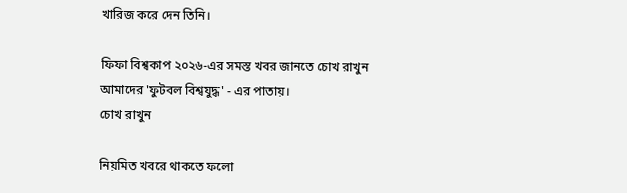খারিজ করে দেন তিনি।

ফিফা বিশ্বকাপ ২০২৬-এর সমস্ত খবর জানতে চোখ রাখুন আমাদের 'ফুটবল বিশ্বযুদ্ধ' - এর পাতায়।
চোখ রাখুন

নিয়মিত খবরে থাকতে ফলো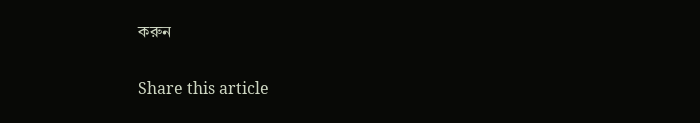করুন

Share this article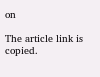on

The article link is copied.